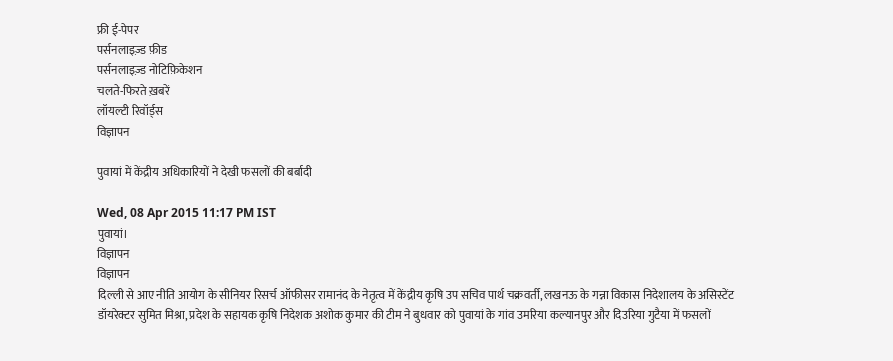फ्री ई-पेपर
पर्सनलाइज़्ड फ़ीड
पर्सनलाइज़्ड नोटिफ़िकेशन
चलते-फिरते ख़बरें
लॉयल्टी रिवॉर्ड्स
विज्ञापन

पुवायां में केंद्रीय अधिकारियों ने देखी फसलों की बर्बादी

Wed, 08 Apr 2015 11:17 PM IST
पुवायां।
विज्ञापन
विज्ञापन
दिल्ली से आए नीति आयोग के सीनियर रिसर्च ऑफीसर रामानंद के नेतृत्व में केंद्रीय कृषि उप सचिव पार्थ चक्रवर्ती, लखनऊ के गन्ना विकास निदेशालय के असिस्टेंट डॉयरेक्टर सुमित मिश्रा, प्रदेश के सहायक कृषि निदेशक अशोक कुमार की टीम ने बुधवार को पुवायां के गांव उमरिया कल्यानपुर और दिउरिया गुटैया में फसलों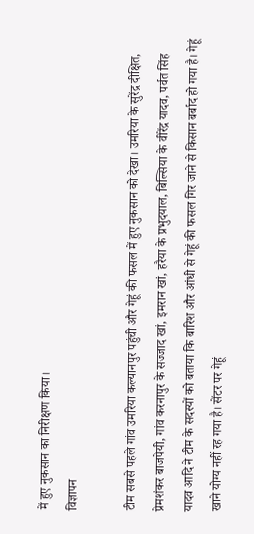में हुए नुकसान का निरीक्षण किया।
विज्ञापन

टीम सबसे पहले गांव उमरिया कल्यानपुर पहुंची और गेहूं की फसल में हुए नुकसान को देखा। उमरिया के सुरेंद्र दीक्षित, प्रेमशंकर बाजपेयी, गांव करनापुर के सज्जाद खां, इमरान खां, हरैया के प्रभुदयाल, बिल्सिया के वीरेंद्र यादव, पर्वत सिंह यादव आदि ने टीम के सदस्यों को बताया कि बारिश और आंधी से गेहूं की फसल गिर जाने से किसान बर्बाद हो गया है। गेहूं खाने योग्य नहीं रह गया है। सेंटर पर गेहूं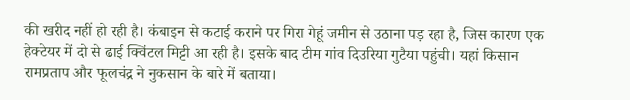की खरीद नहीं हो रही है। कंबाइन से कटाई कराने पर गिरा गेहूं जमीन से उठाना पड़ रहा है, जिस कारण एक हेक्टेयर में दो से ढाई क्विंटल मिट्टी आ रही है। इसके बाद टीम गांव दिउरिया गुटैया पहुंची। यहां किसान रामप्रताप और फूलचंद्र ने नुकसान के बारे में बताया।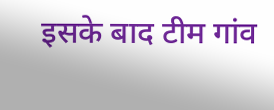इसके बाद टीम गांव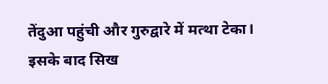तेंदुआ पहुंची और गुरुद्वारे में मत्था टेका। इसके बाद सिख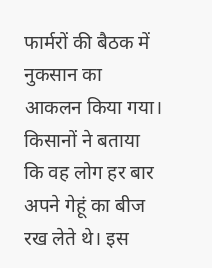फार्मरों की बैठक में नुकसान का आकलन किया गया। किसानों ने बताया कि वह लोग हर बार अपने गेहूं का बीज रख लेते थे। इस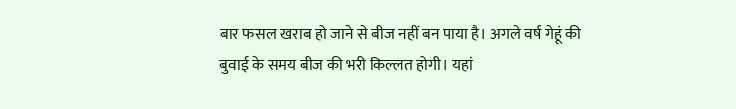बार फसल खराब हो जाने से बीज नहीं बन पाया है। अगले वर्ष गेहूं की बुवाई के समय बीज की भरी किल्लत होगी। यहां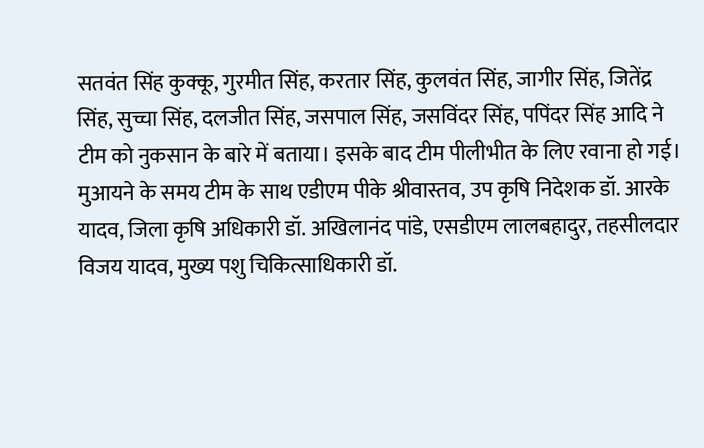सतवंत सिंह कुक्कू, गुरमीत सिंह, करतार सिंह, कुलवंत सिंह, जागीर सिंह, जितेंद्र सिंह, सुच्चा सिंह, दलजीत सिंह, जसपाल सिंह, जसविंदर सिंह, पपिंदर सिंह आदि ने टीम को नुकसान के बारे में बताया। इसके बाद टीम पीलीभीत के लिए रवाना हो गई। मुआयने के समय टीम के साथ एडीएम पीके श्रीवास्तव, उप कृषि निदेशक डॉ. आरके यादव, जिला कृषि अधिकारी डॉ. अखिलानंद पांडे, एसडीएम लालबहादुर, तहसीलदार विजय यादव, मुख्य पशु चिकित्साधिकारी डॉ.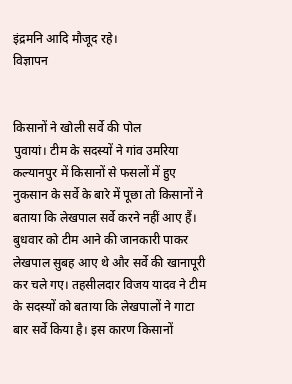इंद्रमनि आदि मौजूद रहे।
विज्ञापन


किसानों ने खोली सर्वे की पोल
पुवायां। टीम के सदस्यों ने गांव उमरिया कल्यानपुर में किसानों से फसलों में हुए नुकसान के सर्वे के बारे में पूछा तो किसानों ने बताया कि लेखपाल सर्वे करने नहीं आए हैं। बुधवार को टीम आने की जानकारी पाकर लेखपाल सुबह आए थे और सर्वे की खानापूरी कर चले गए। तहसीलदार विजय यादव ने टीम के सदस्यों को बताया कि लेखपालों ने गाटा बार सर्वे किया है। इस कारण किसानों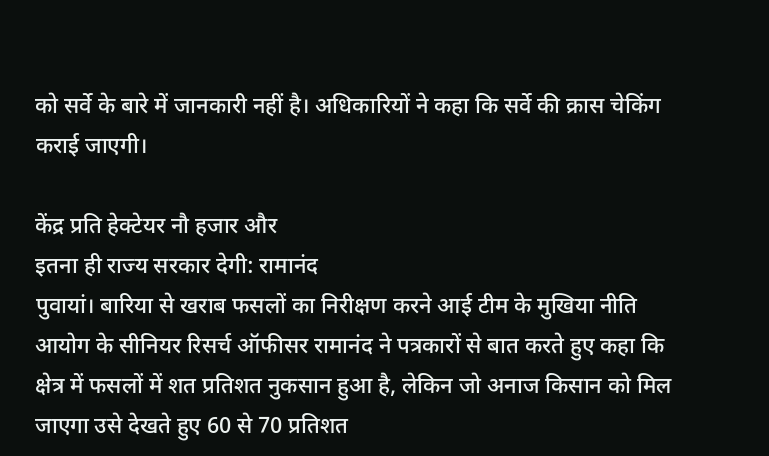को सर्वे के बारे में जानकारी नहीं है। अधिकारियों ने कहा कि सर्वे की क्रास चेकिंग कराई जाएगी।

केंद्र प्रति हेक्टेयर नौ हजार और
इतना ही राज्य सरकार देगी: रामानंद
पुवायां। बारिया से खराब फसलों का निरीक्षण करने आई टीम के मुखिया नीति आयोग के सीनियर रिसर्च ऑफीसर रामानंद ने पत्रकारों से बात करते हुए कहा कि क्षेत्र में फसलों में शत प्रतिशत नुकसान हुआ है, लेकिन जो अनाज किसान को मिल जाएगा उसे देखते हुए 60 से 70 प्रतिशत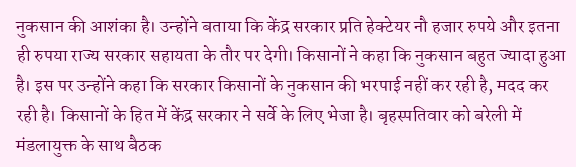नुकसान की आशंका है। उन्होंने बताया कि केंद्र सरकार प्रति हेक्टेयर नौ हजार रुपये और इतना ही रुपया राज्य सरकार सहायता के तौर पर देगी। किसानों ने कहा कि नुकसान बहुत ज्यादा हुआ है। इस पर उन्होंने कहा कि सरकार किसानों के नुकसान की भरपाई नहीं कर रही है, मदद कर रही है। किसानों के हित में केंद्र सरकार ने सर्वे के लिए भेजा है। बृहस्पतिवार को बरेली में मंडलायुक्त के साथ बैठक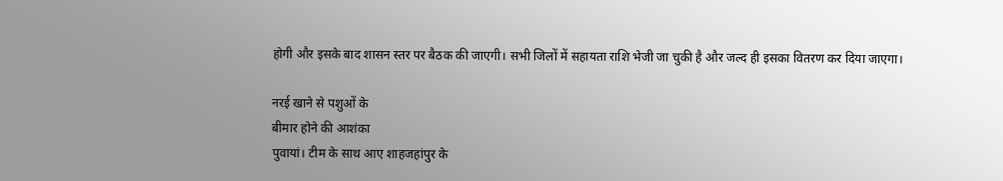होगी और इसके बाद शासन स्तर पर बैठक की जाएगी। सभी जिलों में सहायता राशि भेजी जा चुकी है और जल्द ही इसका वितरण कर दिया जाएगा।

नरई खाने से पशुओं के
बीमार होने की आशंका
पुवायां। टीम के साथ आए शाहजहांपुर के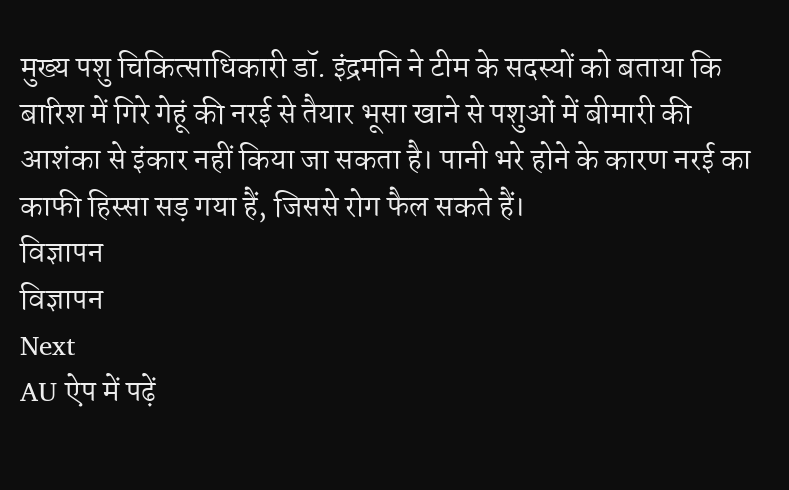मुख्य पशु चिकित्साधिकारी डॉ. इंद्रमनि ने टीम के सदस्यों को बताया कि बारिश में गिरे गेहूं की नरई से तैयार भूसा खाने से पशुओं में बीमारी की आशंका से इंकार नहीं किया जा सकता है। पानी भरे होने के कारण नरई का काफी हिस्सा सड़ गया हैं, जिससे रोग फैल सकते हैं।
विज्ञापन
विज्ञापन
Next
AU ऐप में पढ़ें